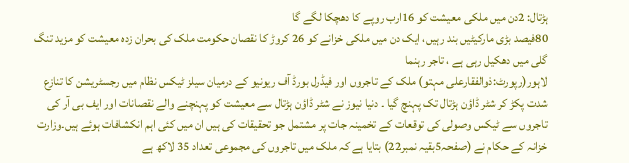ہڑتال: 2دن میں ملکی معیشت کو 16ارب روپے کا دھچکا لگے گا
80فیصد بڑی مارکیٹیں بند رہیں، ایک دن میں ملکی خزانے کو 26 کروڑ کا نقصان حکومت ملک کی بحران زدہ معیشت کو مزید تنگ گلی میں دھکیل رہی ہے ، تاجر رہنما
لاہور(رپورٹ:ذوالفقارعلی مہتو) ملک کے تاجروں اور فیڈرل بورڈ آف ریونیو کے درمیان سیلز ٹیکس نظام میں رجسٹریشن کا تنازع شدت پکڑ کر شٹر ڈاؤن ہڑتال تک پہنچ گیا ۔ دنیا نیوز نے شٹر ڈاؤن ہڑتال سے معیشت کو پہنچنے والے نقصانات اور ایف بی آر کی تاجروں سے ٹیکس وصولی کی توقعات کے تخمینہ جات پر مشتمل جو تحقیقات کی ہیں ان میں کئی اہم انکشافات ہوئے ہیں۔وزارت خزانہ کے حکام نے (صفحہ5بقیہ نمبر22) بتایا ہے کہ ملک میں تاجروں کی مجموعی تعداد 35 لاکھ ہے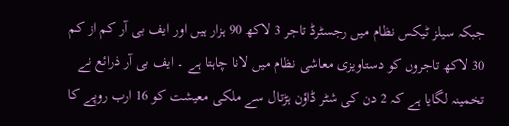جبکہ سیلز ٹیکس نظام میں رجسٹرڈ تاجر 3 لاکھ 90 ہزار ہیں اور ایف بی آر کم از کم 30 لاکھ تاجروں کو دستاویزی معاشی نظام میں لانا چاہتا ہے ۔ ایف بی آر ذرائع نے تخمینہ لگایا ہے کہ 2 دن کی شٹر ڈاؤن ہڑتال سے ملکی معیشت کو 16 ارب روپے کا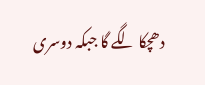دھچکا لگے گا جبکہ دوسری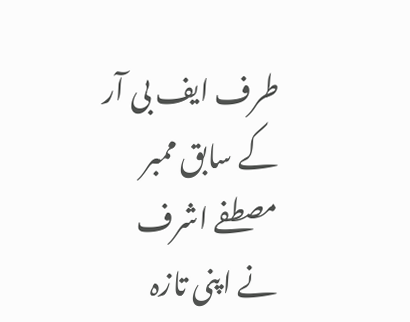طرف ایف بی آر کے سابق ممبر مصطفے اشرف نے اپنی تازہ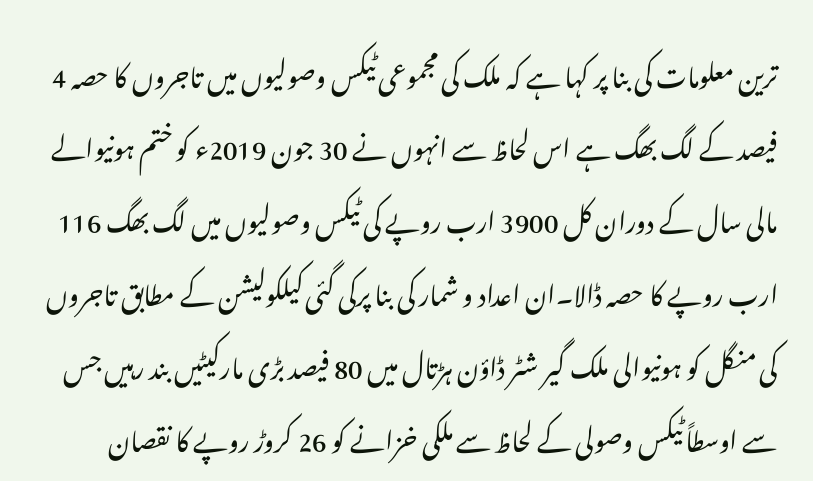ترین معلومات کی بنا پر کہا ہے کہ ملک کی مجموعی ٹیکس وصولیوں میں تاجروں کا حصہ 4 فیصد کے لگ بھگ ہے اس لحاظ سے انہوں نے 30 جون 2019ء کو ختم ہونیوالے مالی سال کے دوران کل 3900 ارب روپے کی ٹیکس وصولیوں میں لگ بھگ 116 ارب روپے کا حصہ ڈالا۔ان اعداد و شمار کی بنا پرکی گئی کیلکولیشن کے مطابق تاجروں کی منگل کو ہونیوالی ملک گیر شٹر ڈاؤن ہڑتال میں 80 فیصد بڑی مارکیٹیں بند رہیں جس سے اوسطاً ٹیکس وصولی کے لحاظ سے ملکی خزانے کو 26 کروڑ روپے کا نقصان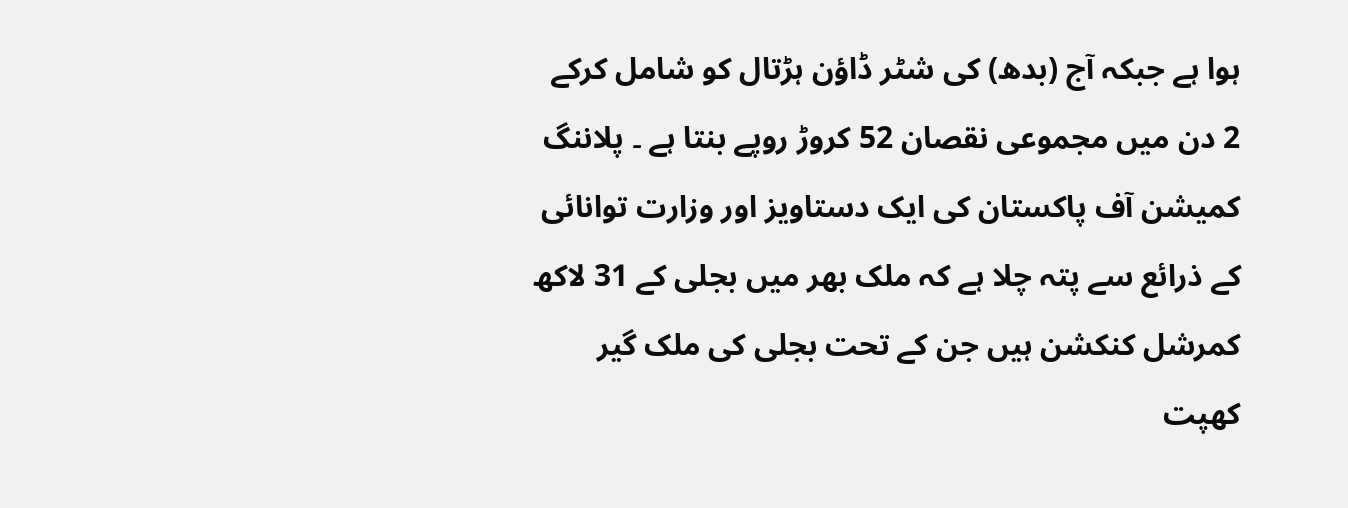ہوا ہے جبکہ آج (بدھ) کی شٹر ڈاؤن ہڑتال کو شامل کرکے 2 دن میں مجموعی نقصان 52 کروڑ روپے بنتا ہے ۔ پلاننگ کمیشن آف پاکستان کی ایک دستاویز اور وزارت توانائی کے ذرائع سے پتہ چلا ہے کہ ملک بھر میں بجلی کے 31 لاکھ کمرشل کنکشن ہیں جن کے تحت بجلی کی ملک گیر کھپت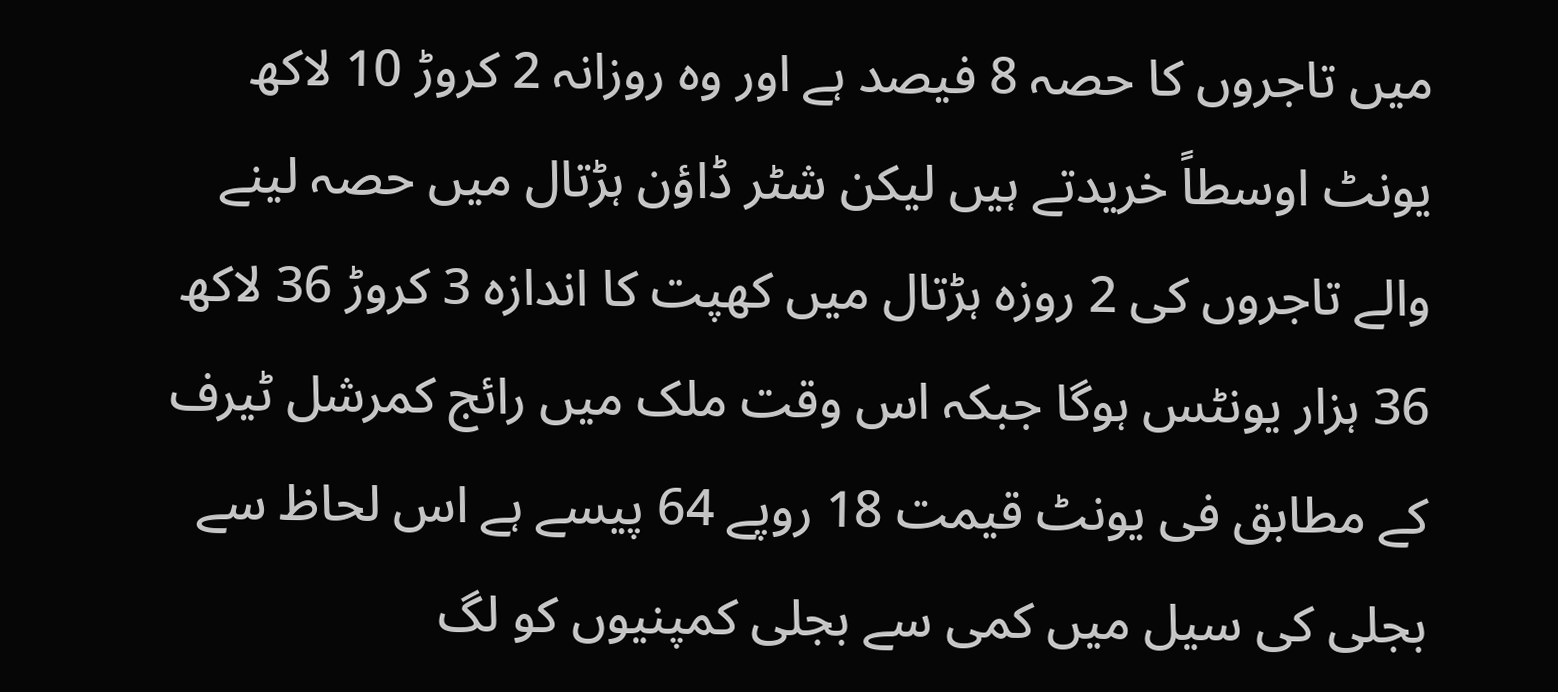میں تاجروں کا حصہ 8 فیصد ہے اور وہ روزانہ 2 کروڑ 10 لاکھ یونٹ اوسطاً خریدتے ہیں لیکن شٹر ڈاؤن ہڑتال میں حصہ لینے والے تاجروں کی 2 روزہ ہڑتال میں کھپت کا اندازہ 3 کروڑ 36 لاکھ 36 ہزار یونٹس ہوگا جبکہ اس وقت ملک میں رائج کمرشل ٹیرف کے مطابق فی یونٹ قیمت 18 روپے 64 پیسے ہے اس لحاظ سے بجلی کی سیل میں کمی سے بجلی کمپنیوں کو لگ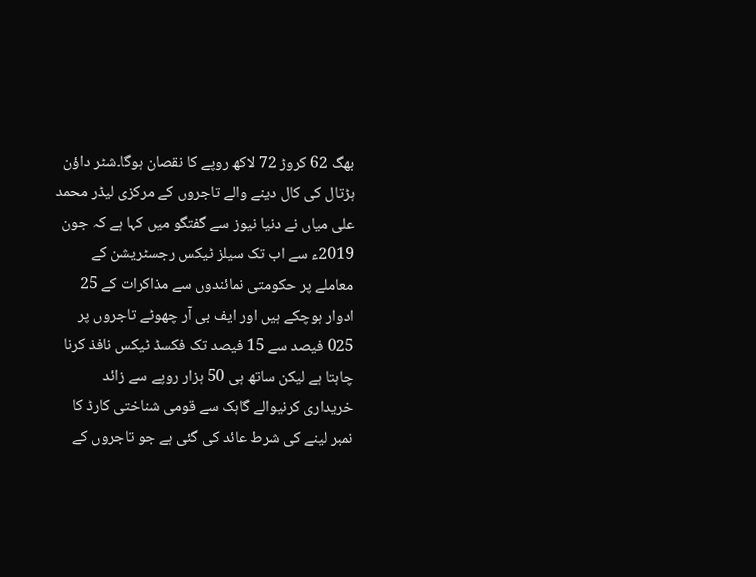بھگ 62 کروڑ 72 لاکھ روپے کا نقصان ہوگا۔شٹر داؤن ہڑتال کی کال دینے والے تاجروں کے مرکزی لیڈر محمد علی میاں نے دنیا نیوز سے گفتگو میں کہا ہے کہ جون 2019ء سے اب تک سیلز ٹیکس رجسٹریشن کے معاملے پر حکومتی نمائندوں سے مذاکرات کے 25 ادوار ہوچکے ہیں اور ایف بی آر چھوٹے تاجروں پر 025 فیصد سے 15 فیصد تک فکسڈ ٹیکس نافذ کرنا چاہتا ہے لیکن ساتھ ہی 50 ہزار روپے سے زائد خریداری کرنیوالے گاہک سے قومی شناختی کارڈ کا نمبر لینے کی شرط عائد کی گئی ہے جو تاجروں کے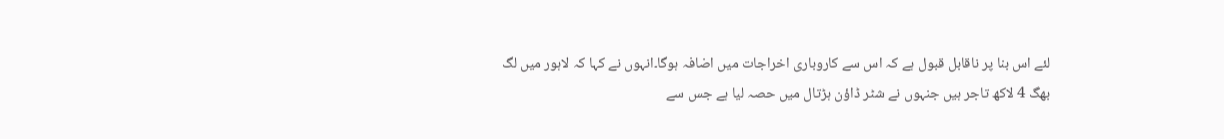لئے اس بنا پر ناقابل قبول ہے کہ اس سے کاروباری اخراجات میں اضافہ ہوگا۔انہوں نے کہا کہ لاہور میں لگ بھگ 4 لاکھ تاجر ہیں جنہوں نے شٹر ڈاؤن ہڑتال میں حصہ لیا ہے جس سے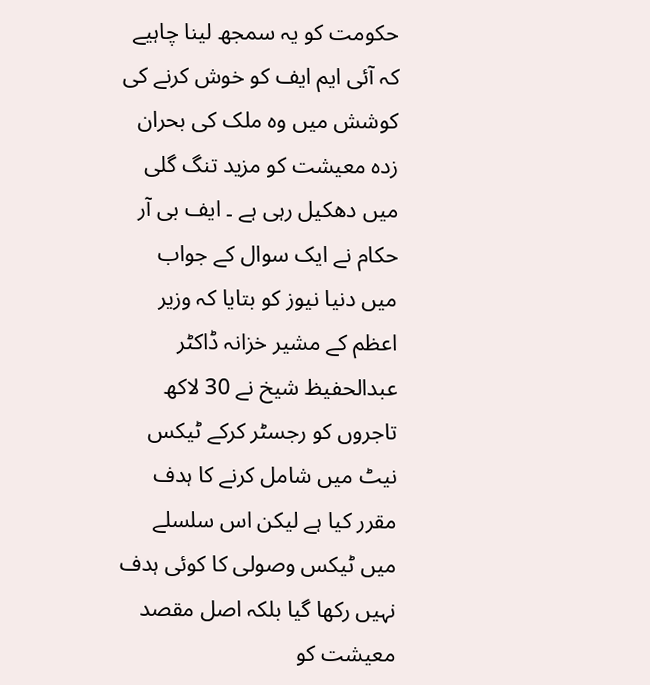حکومت کو یہ سمجھ لینا چاہیے کہ آئی ایم ایف کو خوش کرنے کی کوشش میں وہ ملک کی بحران زدہ معیشت کو مزید تنگ گلی میں دھکیل رہی ہے ۔ ایف بی آر حکام نے ایک سوال کے جواب میں دنیا نیوز کو بتایا کہ وزیر اعظم کے مشیر خزانہ ڈاکٹر عبدالحفیظ شیخ نے 30 لاکھ تاجروں کو رجسٹر کرکے ٹیکس نیٹ میں شامل کرنے کا ہدف مقرر کیا ہے لیکن اس سلسلے میں ٹیکس وصولی کا کوئی ہدف نہیں رکھا گیا بلکہ اصل مقصد معیشت کو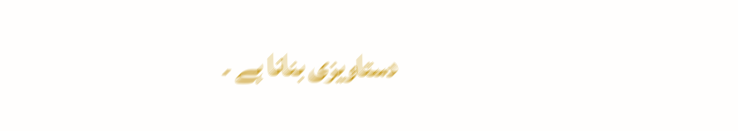دستاویزی بنانا ہے ۔